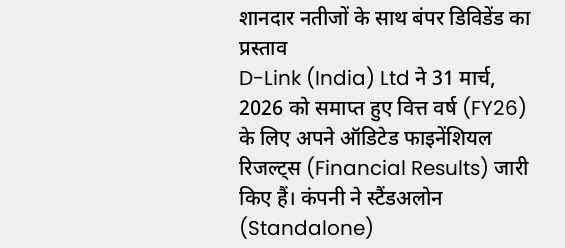शानदार नतीजों के साथ बंपर डिविडेंड का प्रस्ताव
D-Link (India) Ltd ने 31 मार्च, 2026 को समाप्त हुए वित्त वर्ष (FY26) के लिए अपने ऑडिटेड फाइनेंशियल रिजल्ट्स (Financial Results) जारी किए हैं। कंपनी ने स्टैंडअलोन (Standalone)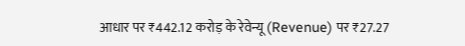आधार पर ₹442.12 करोड़ के रेवेन्यू (Revenue) पर ₹27.27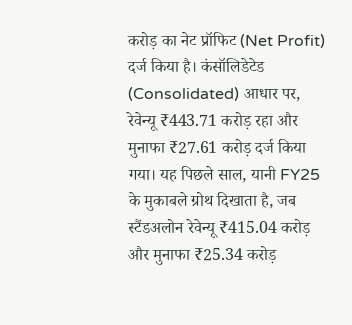करोड़ का नेट प्रॉफिट (Net Profit) दर्ज किया है। कंसॉलिडेटेड (Consolidated) आधार पर, रेवेन्यू ₹443.71 करोड़ रहा और मुनाफा ₹27.61 करोड़ दर्ज किया गया। यह पिछले साल, यानी FY25 के मुकाबले ग्रोथ दिखाता है, जब स्टैंडअलोन रेवेन्यू ₹415.04 करोड़ और मुनाफा ₹25.34 करोड़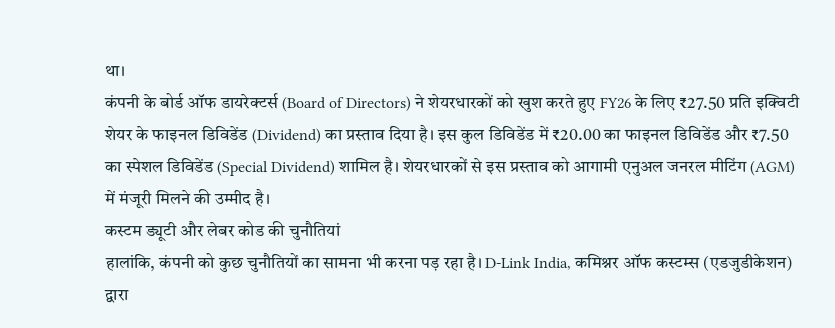था।
कंपनी के बोर्ड ऑफ डायरेक्टर्स (Board of Directors) ने शेयरधारकों को खुश करते हुए FY26 के लिए ₹27.50 प्रति इक्विटी शेयर के फाइनल डिविडेंड (Dividend) का प्रस्ताव दिया है। इस कुल डिविडेंड में ₹20.00 का फाइनल डिविडेंड और ₹7.50 का स्पेशल डिविडेंड (Special Dividend) शामिल है। शेयरधारकों से इस प्रस्ताव को आगामी एनुअल जनरल मीटिंग (AGM) में मंजूरी मिलने की उम्मीद है।
कस्टम ड्यूटी और लेबर कोड की चुनौतियां
हालांकि, कंपनी को कुछ चुनौतियों का सामना भी करना पड़ रहा है। D-Link India, कमिश्नर ऑफ कस्टम्स (एडजुडीकेशन) द्वारा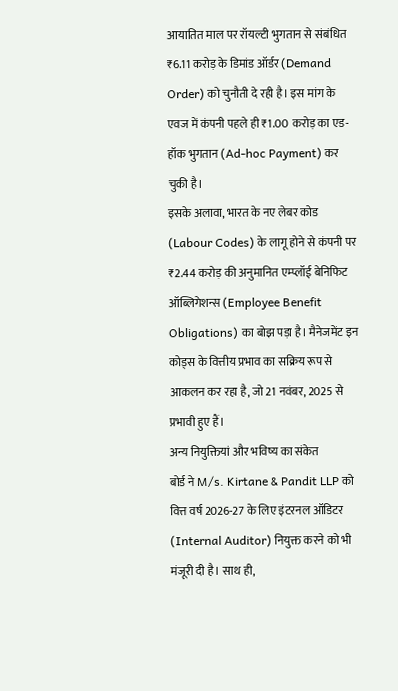आयातित माल पर रॉयल्टी भुगतान से संबंधित ₹6.11 करोड़ के डिमांड ऑर्डर (Demand Order) को चुनौती दे रही है। इस मांग के एवज में कंपनी पहले ही ₹1.00 करोड़ का एड-हॉक भुगतान (Ad-hoc Payment) कर चुकी है।
इसके अलावा, भारत के नए लेबर कोड (Labour Codes) के लागू होने से कंपनी पर ₹2.44 करोड़ की अनुमानित एम्प्लॉई बेनिफिट ऑब्लिगेशन्स (Employee Benefit Obligations) का बोझ पड़ा है। मैनेजमेंट इन कोड्स के वित्तीय प्रभाव का सक्रिय रूप से आकलन कर रहा है, जो 21 नवंबर, 2025 से प्रभावी हुए हैं।
अन्य नियुक्तियां और भविष्य का संकेत
बोर्ड ने M/s. Kirtane & Pandit LLP को वित्त वर्ष 2026-27 के लिए इंटरनल ऑडिटर (Internal Auditor) नियुक्त करने को भी मंजूरी दी है। साथ ही,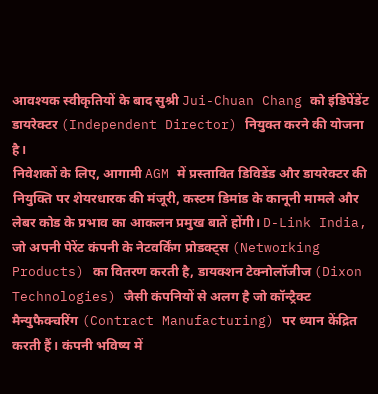आवश्यक स्वीकृतियों के बाद सुश्री Jui-Chuan Chang को इंडिपेंडेंट डायरेक्टर (Independent Director) नियुक्त करने की योजना है।
निवेशकों के लिए, आगामी AGM में प्रस्तावित डिविडेंड और डायरेक्टर की नियुक्ति पर शेयरधारक की मंजूरी, कस्टम डिमांड के कानूनी मामले और लेबर कोड के प्रभाव का आकलन प्रमुख बातें होंगी। D-Link India, जो अपनी पेरेंट कंपनी के नेटवर्किंग प्रोडक्ट्स (Networking Products) का वितरण करती है, डायक्शन टेक्नोलॉजीज (Dixon Technologies) जैसी कंपनियों से अलग है जो कॉन्ट्रैक्ट मैन्युफैक्चरिंग (Contract Manufacturing) पर ध्यान केंद्रित करती हैं। कंपनी भविष्य में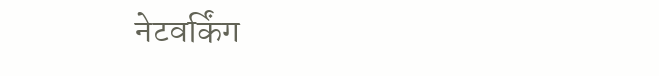नेटवर्किंग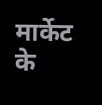मार्केट के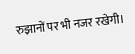रुझानों पर भी नजर रखेगी।